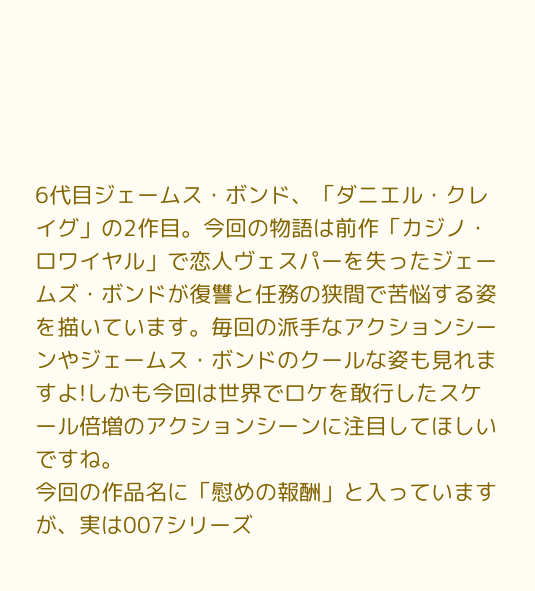6代目ジェームス・ボンド、「ダニエル・クレイグ」の2作目。今回の物語は前作「カジノ・ロワイヤル」で恋人ヴェスパーを失ったジェームズ・ボンドが復讐と任務の狭間で苦悩する姿を描いています。毎回の派手なアクションシーンやジェームス・ボンドのクールな姿も見れますよ!しかも今回は世界でロケを敢行したスケール倍増のアクションシーンに注目してほしいですね。
今回の作品名に「慰めの報酬」と入っていますが、実は007シリーズ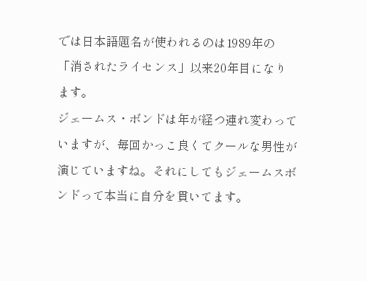では日本語題名が使われるのは1989年の「消されたライセンス」以来20年目になります。
ジェームス・ボンドは年が経つ連れ変わっていますが、毎回かっこ良くてクールな男性が演じていますね。それにしてもジェームスボンドって本当に自分を貫いてます。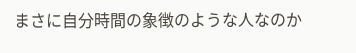まさに自分時間の象徴のような人なのか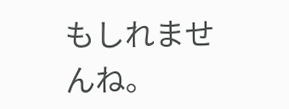もしれませんね。